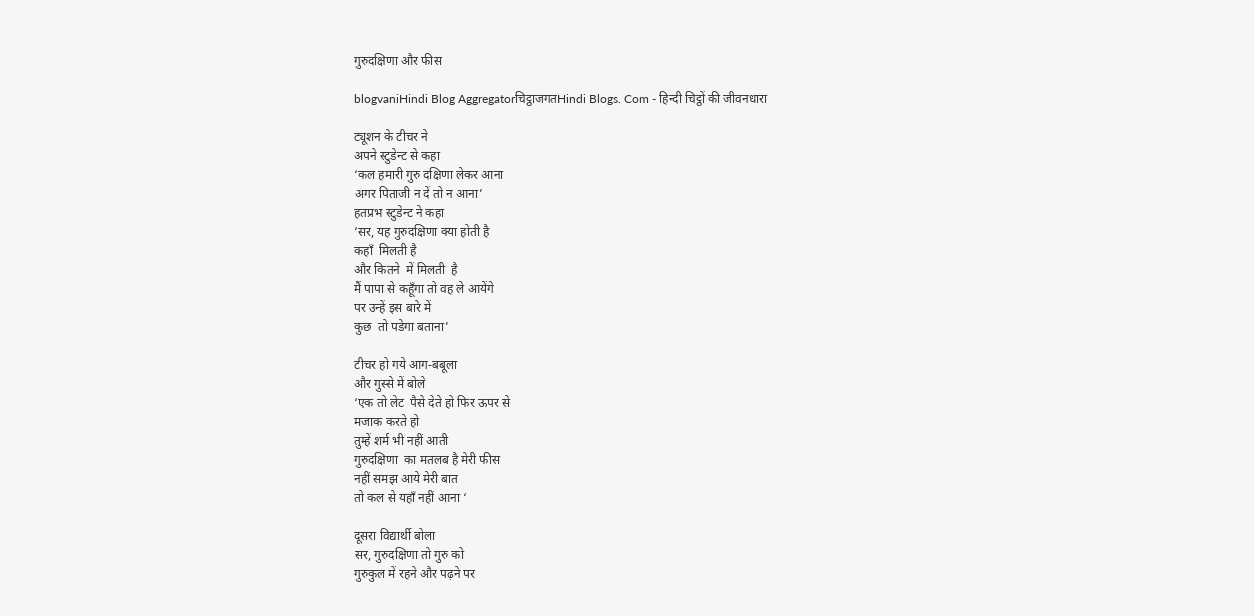गुरुदक्षिणा और फीस

blogvaniHindi Blog Aggregatorचिट्ठाजगतHindi Blogs. Com - हिन्दी चिट्ठों की जीवनधारा

ट्यूशन के टीचर ने
अपने स्टुडेन्ट से कहा
‘कल हमारी गुरु दक्षिणा लेकर आना
अगर पिताजी न दें तो न आना’
हतप्रभ स्टुडेन्ट ने कहा
‘सर, यह गुरुदक्षिणा क्या होती है
कहाँ  मिलती है
और कितने  में मिलती  है
मैं पापा से कहूँगा तो वह ले आयेंगे
पर उन्हें इस बारे में
कुछ  तो पडेगा बताना’

टीचर हो गये आग-बबूला
और गुस्से में बोले
‘एक तो लेट  पैसे देते हो फिर ऊपर से
मजाक करते हो
तुम्हें शर्म भी नहीं आती
गुरुदक्षिणा  का मतलब है मेरी फीस
नहीं समझ आये मेरी बात
तो कल से यहाँ नहीं आना ‘

दूसरा विद्यार्थी बोला
सर, गुरुदक्षिणा तो गुरु को
गुरुकुल में रहने और पढ़ने पर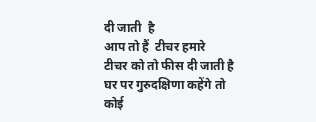दी जाती  है
आप तो हैं  टीचर हमारे
टीचर को तो फीस दी जाती है
घर पर गुरुदक्षिणा कहेंगे तो
कोई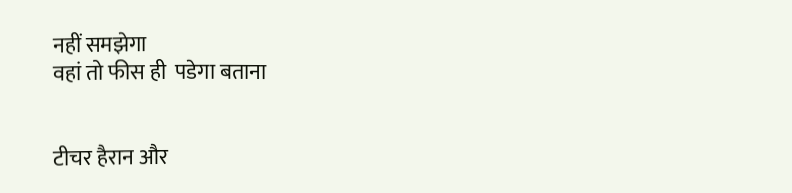नहीं समझेगा
वहां तो फीस ही  पडेगा बताना


टीचर हैरान और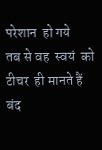परेशान  हो गये
तब से वह  स्वयं  को
टीचर  ही मानते हैं
बंद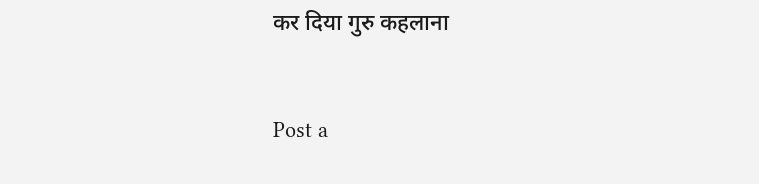कर दिया गुरु कहलाना


Post a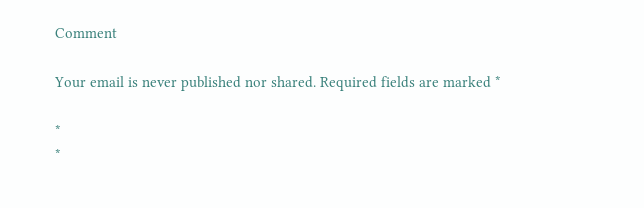Comment

Your email is never published nor shared. Required fields are marked *

*
*